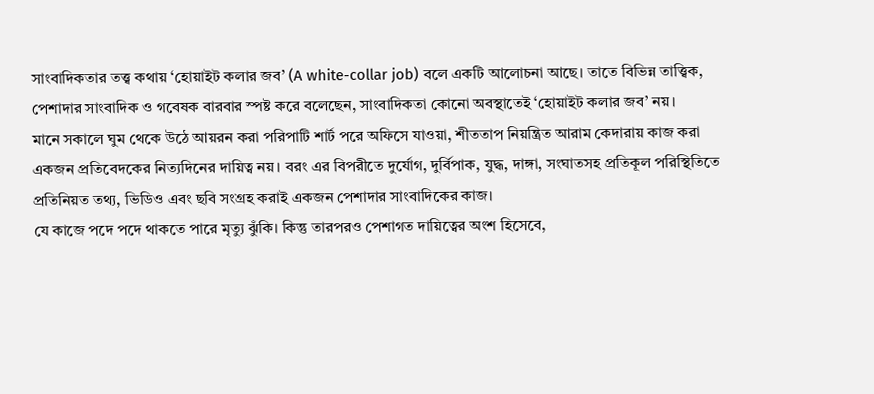সাংবাদিকতার তত্ত্ব কথায় ‘হোয়াইট কলার জব’ (A white-collar job) বলে একটি আলোচনা আছে। তাতে বিভিন্ন তাত্ত্বিক, পেশাদার সাংবাদিক ও গবেষক বারবার স্পষ্ট করে বলেছেন, সাংবাদিকতা কোনো অবস্থাতেই ‘হোয়াইট কলার জব’ নয়।
মানে সকালে ঘুম থেকে উঠে আয়রন করা পরিপাটি শার্ট পরে অফিসে যাওয়া, শীততাপ নিয়ন্ত্রিত আরাম কেদারায় কাজ করা একজন প্রতিবেদকের নিত্যদিনের দায়িত্ব নয়। বরং এর বিপরীতে দুর্যোগ, দুর্বিপাক, যুদ্ধ, দাঙ্গা, সংঘাতসহ প্রতিকূল পরিস্থিতিতে প্রতিনিয়ত তথ্য, ভিডিও এবং ছবি সংগ্রহ করাই একজন পেশাদার সাংবাদিকের কাজ।
যে কাজে পদে পদে থাকতে পারে মৃত্যু ঝুঁকি। কিন্তু তারপরও পেশাগত দায়িত্বের অংশ হিসেবে,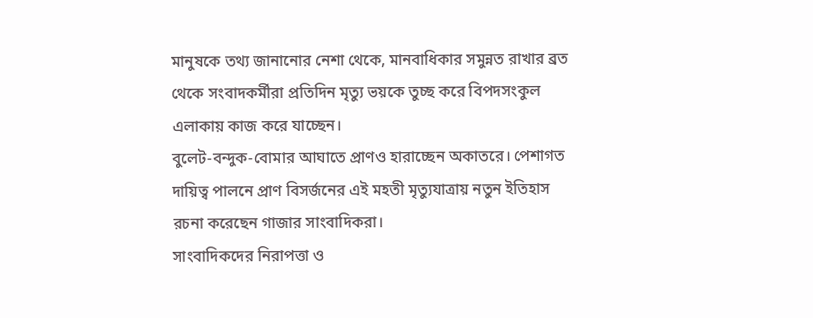মানুষকে তথ্য জানানোর নেশা থেকে, মানবাধিকার সমুন্নত রাখার ব্রত থেকে সংবাদকর্মীরা প্রতিদিন মৃত্যু ভয়কে তুচ্ছ করে বিপদসংকুল এলাকায় কাজ করে যাচ্ছেন।
বুলেট-বন্দুক-বোমার আঘাতে প্রাণও হারাচ্ছেন অকাতরে। পেশাগত দায়িত্ব পালনে প্রাণ বিসর্জনের এই মহতী মৃত্যুযাত্রায় নতুন ইতিহাস রচনা করেছেন গাজার সাংবাদিকরা।
সাংবাদিকদের নিরাপত্তা ও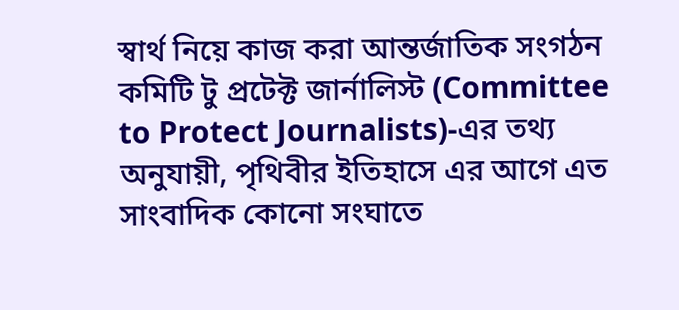স্বার্থ নিয়ে কাজ করা আন্তর্জাতিক সংগঠন কমিটি টু প্রটেক্ট জার্নালিস্ট (Committee to Protect Journalists)-এর তথ্য অনুযায়ী, পৃথিবীর ইতিহাসে এর আগে এত সাংবাদিক কোনো সংঘাতে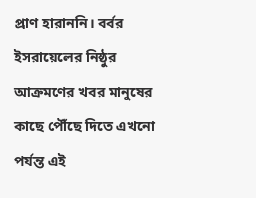প্রাণ হারাননি। বর্বর ইসরায়েলের নিষ্ঠুর আক্রমণের খবর মানুষের কাছে পৌঁছে দিতে এখনো পর্যন্ত এই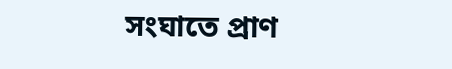সংঘাতে প্রাণ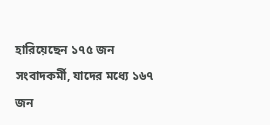হারিয়েছেন ১৭৫ জন সংবাদকর্মী, যাদের মধ্যে ১৬৭ জন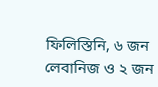ফিলিস্তিনি, ৬ জন লেবানিজ ও ২ জন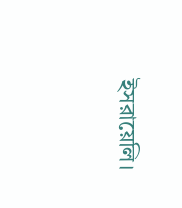ইসরায়েলি।